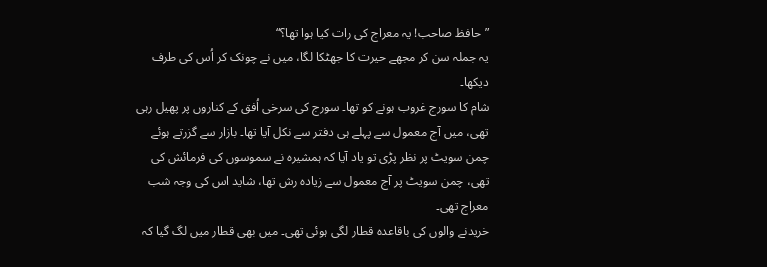”حافظ صاحب! یہ معراج کی رات کیا ہوا تھا؟“
یہ جملہ سن کر مجھے حیرت کا جھٹکا لگا، میں نے چونک کر اُس کی طرف دیکھا۔
شام کا سورج غروب ہونے کو تھا۔ سورج کی سرخی اُفق کے کناروں پر پھیل رہی تھی، میں آج معمول سے پہلے ہی دفتر سے نکل آیا تھا۔ بازار سے گزرتے ہوئے چمن سویٹ پر نظر پڑی تو یاد آیا کہ ہمشیرہ نے سموسوں کی فرمائش کی تھی، چمن سویٹ پر آج معمول سے زیادہ رش تھا، شاید اس کی وجہ شب معراج تھی۔
خریدنے والوں کی باقاعدہ قطار لگی ہوئی تھی۔ میں بھی قطار میں لگ گیا کہ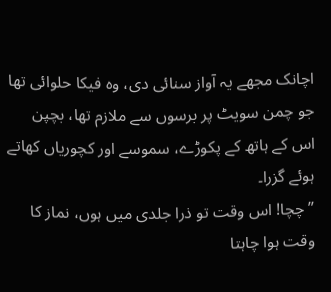اچانک مجھے یہ آواز سنائی دی، وہ فیکا حلوائی تھا جو چمن سویٹ پر برسوں سے ملازم تھا، بچپن اس کے ہاتھ کے پکوڑے، سموسے اور کچوریاں کھاتے ہوئے گزرا۔
”چچا! اس وقت تو ذرا جلدی میں ہوں، نماز کا وقت ہوا چاہتا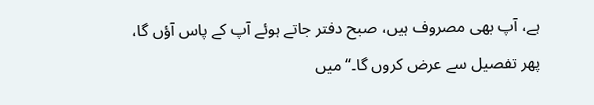ہے، آپ بھی مصروف ہیں، صبح دفتر جاتے ہوئے آپ کے پاس آؤں گا، پھر تفصیل سے عرض کروں گا۔“ میں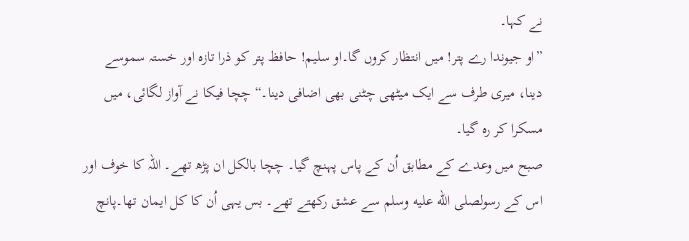نے کہا۔
”او جیوندا رے پتر! میں انتظار کروں گا۔او سلیم! حافظ پتر کو ذرا تازہ اور خستہ سموسے دینا، میری طرف سے ایک میٹھی چٹنی بھی اضافی دینا۔“ چچا فیکا نے آواز لگائی، میں مسکرا کر رہ گیا۔
صبح میں وعدے کے مطابق اُن کے پاس پہنچ گیا۔ چچا بالکل ان پڑھ تھے۔ اللہ کا خوف اور اس کے رسولصلى الله عليه وسلم سے عشق رکھتے تھے۔ بس یہی اُن کا کل ایمان تھا۔پانچ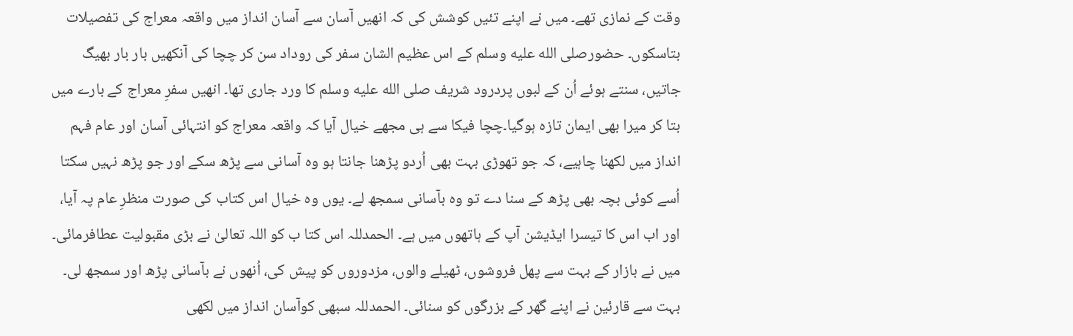وقت کے نمازی تھے۔ میں نے اپنے تئیں کوشش کی کہ انھیں آسان سے آسان انداز میں واقعہ معراج کی تفصیلات بتاسکوں۔ حضورصلى الله عليه وسلم کے اس عظیم الشان سفر کی روداد سن کر چچا کی آنکھیں بار بار بھیگ جاتیں، سنتے ہوئے اُن کے لبوں پردرود شریف صلى الله عليه وسلم کا ورد جاری تھا۔ انھیں سفرِ معراج کے بارے میں بتا کر میرا بھی ایمان تازہ ہوگیا۔چچا فیکا سے ہی مجھے خیال آیا کہ واقعہ معراج کو انتہائی آسان اور عام فہم انداز میں لکھنا چاہیے، کہ جو تھوڑی بہت بھی اُردو پڑھنا جانتا ہو وہ آسانی سے پڑھ سکے اور جو پڑھ نہیں سکتا اُسے کوئی بچہ بھی پڑھ کے سنا دے تو وہ بآسانی سمجھ لے۔ یوں وہ خیال اس کتاب کی صورت منظرِ عام پہ آیا، اور اب اس کا تیسرا ایڈیشن آپ کے ہاتھوں میں ہے۔ الحمدللہ اس کتا ب کو اللہ تعالیٰ نے بڑی مقبولیت عطافرمائی۔ میں نے بازار کے بہت سے پھل فروشوں، ٹھیلے والوں، مزدوروں کو پیش کی، اُنھوں نے بآسانی پڑھ اور سمجھ لی۔ بہت سے قارئین نے اپنے گھر کے بزرگوں کو سنائی۔ الحمدللہ سبھی کوآسان انداز میں لکھی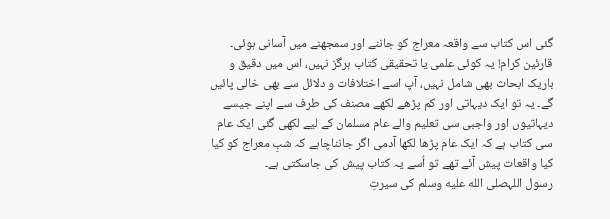گئی اس کتاب سے واقعہ معراج کو جاننے اور سمجھنے میں آسانی ہوئی۔
قارئین کرام! یہ کوئی علمی یا تحقیقی کتاب ہرگز نہیں، اس میں دقیق و باریک ابحاث بھی شامل نہیں، آپ اسے اختلافات و دلائل سے بھی خالی پائیں گے۔ یہ تو ایک دیہاتی اور کم پڑھے لکھے مصنف کی طرف سے اپنے جیسے دیہاتیوں اور واجبی سی تعلیم والے عام مسلمان کے لیے لکھی گئی ایک عام سی کتاب ہے کہ ایک عام پڑھا لکھا آدمی اگر جانناچاہے کہ شبِ معراج کو کیا کیا واقعات پیش آئے تھے تو اُسے یہ کتاب پیش کی جاسکتی ہے۔
رسول اللہصلى الله عليه وسلم کی سیرتِ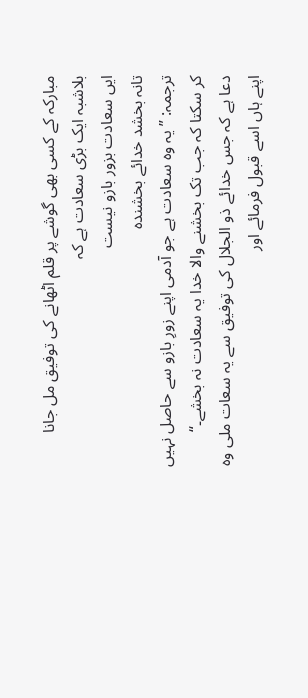مبارکہ کے کسی بھی گوشے پر قلم اٹھانے کی توفیق مل جانا بلاشبہ ایک بڑی سعادت ہے کہ
ایں سعادت بزور بازو نیست
تانہ بخشد خدائے بخشندہ
ترجمہ: ”یہ وہ سعادت ہے جو آدمی اپنے زورِ بازو سے حاصل نہیں کر سکتا کہ جب تک بخشنے والا خدا یہ سعادت نہ بخشے۔“
دعا ہے کہ جس خدائے ذو الجلال کی توفیق سے یہ سعات ملی وہ اپنے ہاں اسے قبول فرمائے اور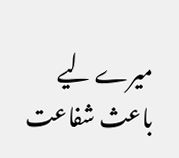میرے لیے باعث شفاعت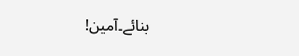بنائے۔آمین!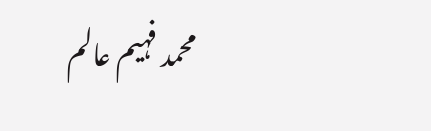محمد فہیم عالم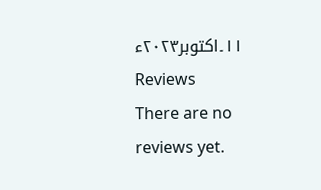۱۱۔اکتوبر۲۰۲۳ء
Reviews
There are no reviews yet.